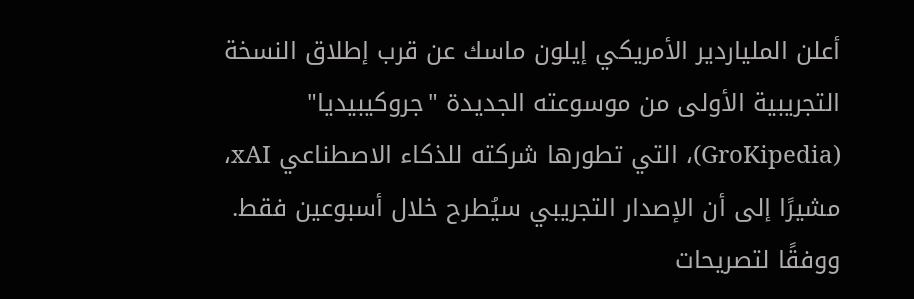أعلن الملياردير الأمريكي إيلون ماسك عن قرب إطلاق النسخة التجريبية الأولى من موسوعته الجديدة "جروكيبيديا" (GroKipedia)، التي تطورها شركته للذكاء الاصطناعي xAI، مشيرًا إلى أن الإصدار التجريبي سيُطرح خلال أسبوعين فقط.
ووفقًا لتصريحات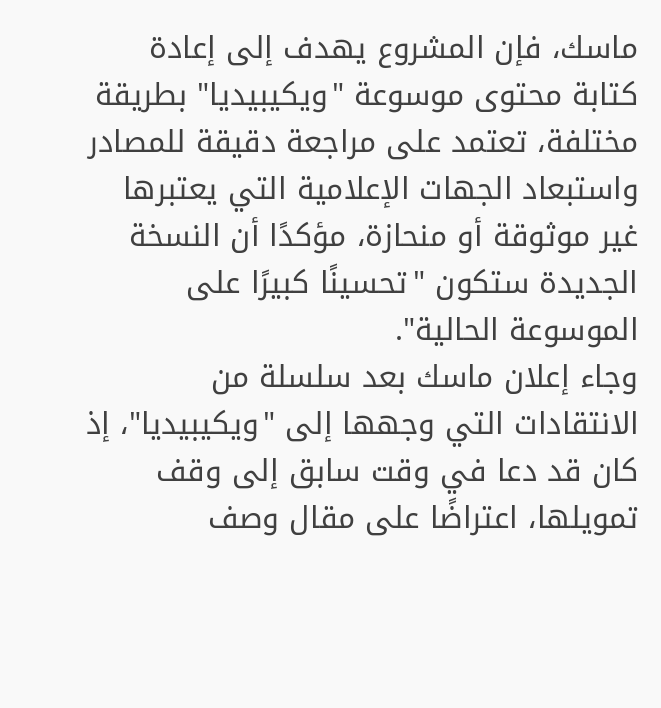ماسك، فإن المشروع يهدف إلى إعادة كتابة محتوى موسوعة "ويكيبيديا" بطريقة مختلفة، تعتمد على مراجعة دقيقة للمصادر واستبعاد الجهات الإعلامية التي يعتبرها غير موثوقة أو منحازة، مؤكدًا أن النسخة الجديدة ستكون "تحسينًا كبيرًا على الموسوعة الحالية".
وجاء إعلان ماسك بعد سلسلة من الانتقادات التي وجهها إلى "ويكيبيديا"، إذ كان قد دعا في وقت سابق إلى وقف تمويلها، اعتراضًا على مقال وصف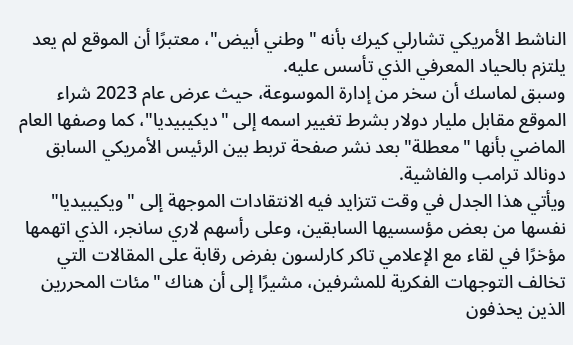الناشط الأمريكي تشارلي كيرك بأنه "وطني أبيض"، معتبرًا أن الموقع لم يعد يلتزم بالحياد المعرفي الذي تأسس عليه.
وسبق لماسك أن سخر من إدارة الموسوعة، حيث عرض عام 2023 شراء الموقع مقابل مليار دولار بشرط تغيير اسمه إلى "ديكيبيديا"، كما وصفها العام الماضي بأنها "معطلة" بعد نشر صفحة تربط بين الرئيس الأمريكي السابق دونالد ترامب والفاشية.
ويأتي هذا الجدل في وقت تتزايد فيه الانتقادات الموجهة إلى "ويكيبيديا" نفسها من بعض مؤسسيها السابقين، وعلى رأسهم لاري سانجر، الذي اتهمها مؤخرًا في لقاء مع الإعلامي تاكر كارلسون بفرض رقابة على المقالات التي تخالف التوجهات الفكرية للمشرفين، مشيرًا إلى أن هناك "مئات المحررين الذين يحذفون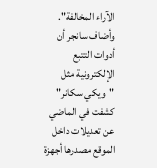الآراء المخالفة".
وأضاف سانجر أن أدوات التتبع الإلكترونية مثل "ويكي سكانر" كشفت في الماضي عن تعديلات داخل الموقع مصدرها أجهزة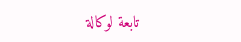تابعة لوكالة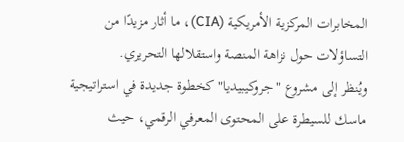المخابرات المركزية الأمريكية (CIA)، ما أثار مزيدًا من التساؤلات حول نزاهة المنصة واستقلالها التحريري.
ويُنظر إلى مشروع "جروكيبيديا" كخطوة جديدة في استراتيجية ماسك للسيطرة على المحتوى المعرفي الرقمي، حيث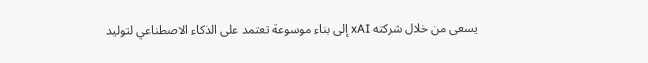يسعى من خلال شركته xAI إلى بناء موسوعة تعتمد على الذكاء الاصطناعي لتوليد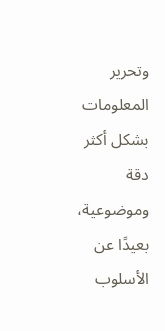وتحرير المعلومات بشكل أكثر دقة وموضوعية، بعيدًا عن الأسلوب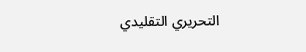التحريري التقليدي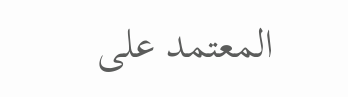المعتمد على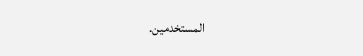المستخدمين.